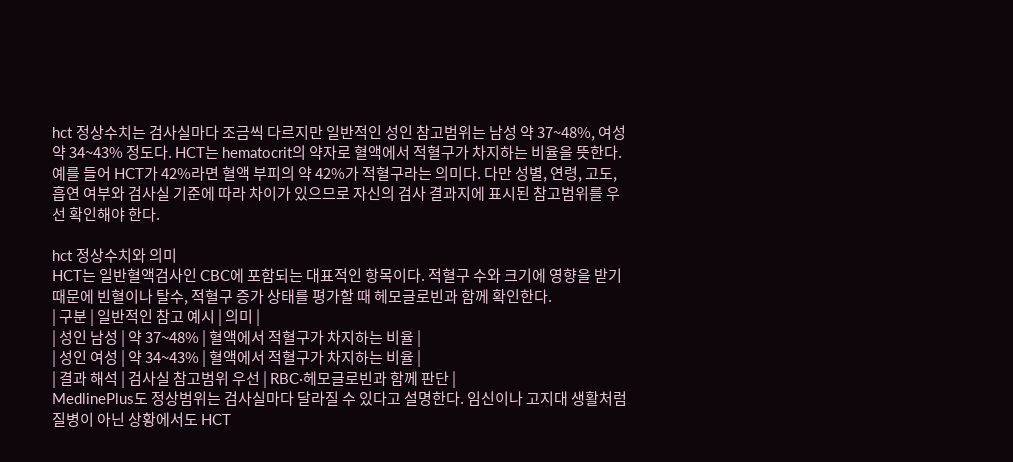hct 정상수치는 검사실마다 조금씩 다르지만 일반적인 성인 참고범위는 남성 약 37~48%, 여성 약 34~43% 정도다. HCT는 hematocrit의 약자로 혈액에서 적혈구가 차지하는 비율을 뜻한다. 예를 들어 HCT가 42%라면 혈액 부피의 약 42%가 적혈구라는 의미다. 다만 성별, 연령, 고도, 흡연 여부와 검사실 기준에 따라 차이가 있으므로 자신의 검사 결과지에 표시된 참고범위를 우선 확인해야 한다.

hct 정상수치와 의미
HCT는 일반혈액검사인 CBC에 포함되는 대표적인 항목이다. 적혈구 수와 크기에 영향을 받기 때문에 빈혈이나 탈수, 적혈구 증가 상태를 평가할 때 헤모글로빈과 함께 확인한다.
| 구분 | 일반적인 참고 예시 | 의미 |
| 성인 남성 | 약 37~48% | 혈액에서 적혈구가 차지하는 비율 |
| 성인 여성 | 약 34~43% | 혈액에서 적혈구가 차지하는 비율 |
| 결과 해석 | 검사실 참고범위 우선 | RBC·헤모글로빈과 함께 판단 |
MedlinePlus도 정상범위는 검사실마다 달라질 수 있다고 설명한다. 임신이나 고지대 생활처럼 질병이 아닌 상황에서도 HCT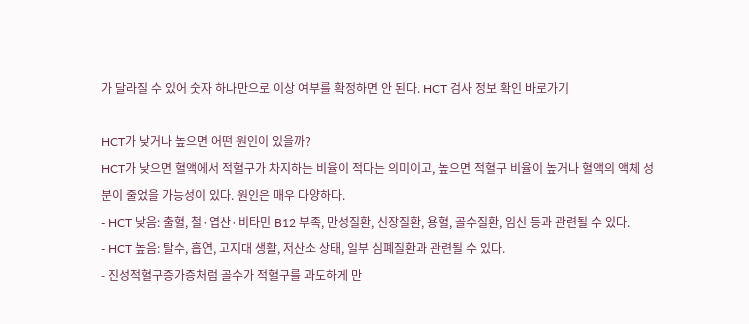가 달라질 수 있어 숫자 하나만으로 이상 여부를 확정하면 안 된다. HCT 검사 정보 확인 바로가기

HCT가 낮거나 높으면 어떤 원인이 있을까?
HCT가 낮으면 혈액에서 적혈구가 차지하는 비율이 적다는 의미이고, 높으면 적혈구 비율이 높거나 혈액의 액체 성분이 줄었을 가능성이 있다. 원인은 매우 다양하다.
- HCT 낮음: 출혈, 철·엽산·비타민 B12 부족, 만성질환, 신장질환, 용혈, 골수질환, 임신 등과 관련될 수 있다.
- HCT 높음: 탈수, 흡연, 고지대 생활, 저산소 상태, 일부 심폐질환과 관련될 수 있다.
- 진성적혈구증가증처럼 골수가 적혈구를 과도하게 만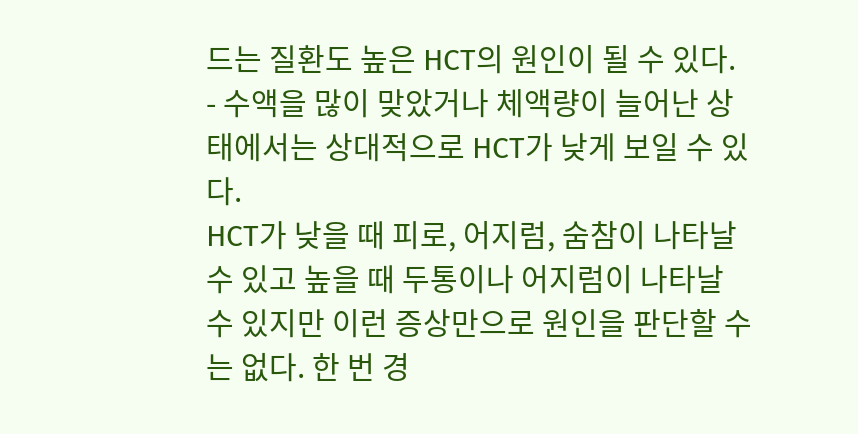드는 질환도 높은 HCT의 원인이 될 수 있다.
- 수액을 많이 맞았거나 체액량이 늘어난 상태에서는 상대적으로 HCT가 낮게 보일 수 있다.
HCT가 낮을 때 피로, 어지럼, 숨참이 나타날 수 있고 높을 때 두통이나 어지럼이 나타날 수 있지만 이런 증상만으로 원인을 판단할 수는 없다. 한 번 경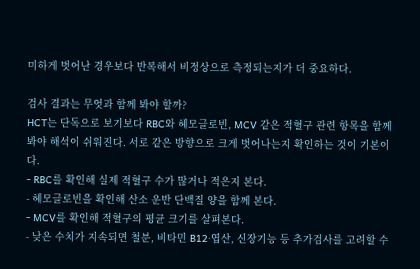미하게 벗어난 경우보다 반복해서 비정상으로 측정되는지가 더 중요하다.

검사 결과는 무엇과 함께 봐야 할까?
HCT는 단독으로 보기보다 RBC와 헤모글로빈, MCV 같은 적혈구 관련 항목을 함께 봐야 해석이 쉬워진다. 서로 같은 방향으로 크게 벗어나는지 확인하는 것이 기본이다.
- RBC를 확인해 실제 적혈구 수가 많거나 적은지 본다.
- 헤모글로빈을 확인해 산소 운반 단백질 양을 함께 본다.
- MCV를 확인해 적혈구의 평균 크기를 살펴본다.
- 낮은 수치가 지속되면 철분, 비타민 B12·엽산, 신장기능 등 추가검사를 고려할 수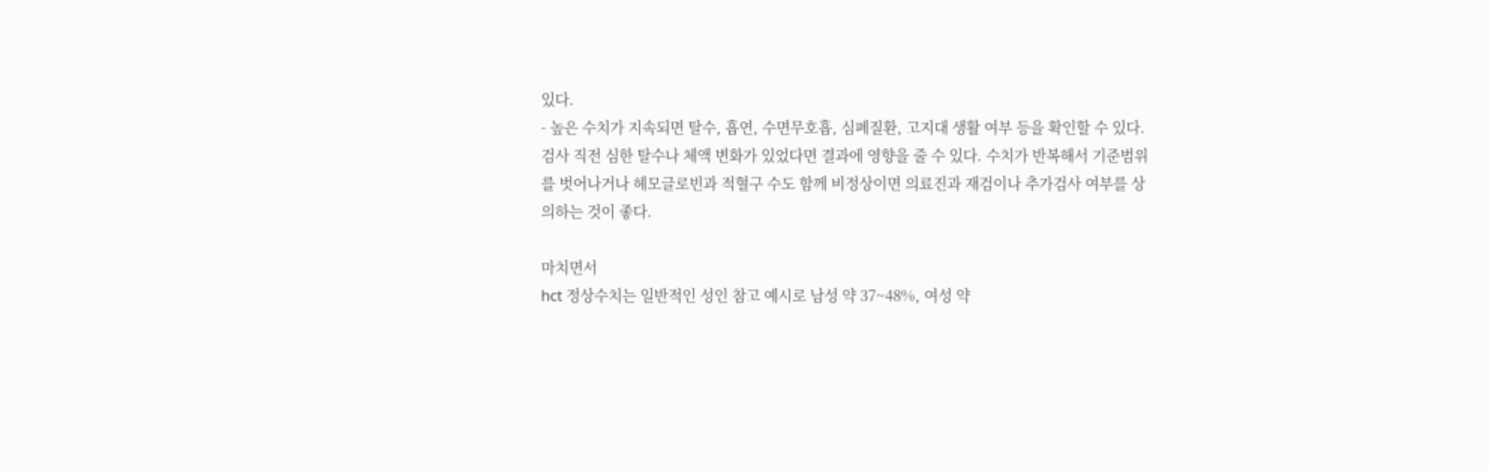있다.
- 높은 수치가 지속되면 탈수, 흡연, 수면무호흡, 심폐질환, 고지대 생활 여부 등을 확인할 수 있다.
검사 직전 심한 탈수나 체액 변화가 있었다면 결과에 영향을 줄 수 있다. 수치가 반복해서 기준범위를 벗어나거나 헤모글로빈과 적혈구 수도 함께 비정상이면 의료진과 재검이나 추가검사 여부를 상의하는 것이 좋다.

마치면서
hct 정상수치는 일반적인 성인 참고 예시로 남성 약 37~48%, 여성 약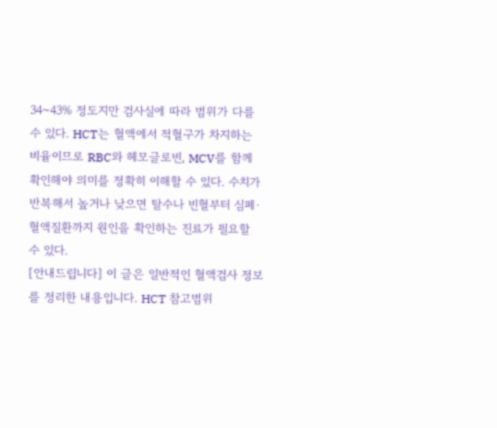34~43% 정도지만 검사실에 따라 범위가 다를 수 있다. HCT는 혈액에서 적혈구가 차지하는 비율이므로 RBC와 헤모글로빈, MCV를 함께 확인해야 의미를 정확히 이해할 수 있다. 수치가 반복해서 높거나 낮으면 탈수나 빈혈부터 심폐·혈액질환까지 원인을 확인하는 진료가 필요할 수 있다.
[안내드립니다] 이 글은 일반적인 혈액검사 정보를 정리한 내용입니다. HCT 참고범위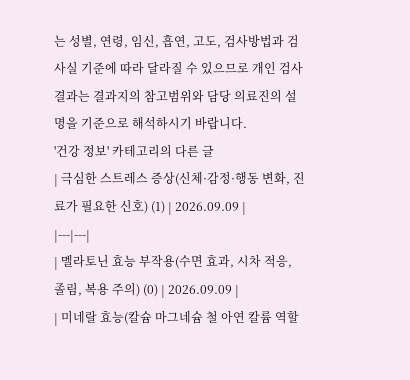는 성별, 연령, 임신, 흡연, 고도, 검사방법과 검사실 기준에 따라 달라질 수 있으므로 개인 검사결과는 결과지의 참고범위와 담당 의료진의 설명을 기준으로 해석하시기 바랍니다.
'건강 정보' 카테고리의 다른 글
| 극심한 스트레스 증상(신체·감정·행동 변화, 진료가 필요한 신호) (1) | 2026.09.09 |
|---|---|
| 멜라토닌 효능 부작용(수면 효과, 시차 적응, 졸림, 복용 주의) (0) | 2026.09.09 |
| 미네랄 효능(칼슘 마그네슘 철 아연 칼륨 역할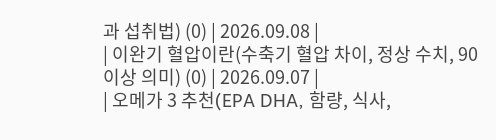과 섭취법) (0) | 2026.09.08 |
| 이완기 혈압이란(수축기 혈압 차이, 정상 수치, 90 이상 의미) (0) | 2026.09.07 |
| 오메가 3 추천(EPA DHA, 함량, 식사,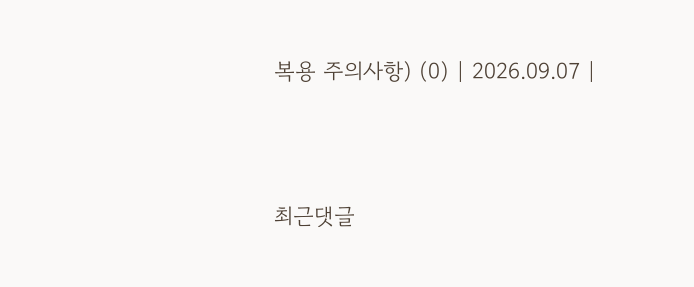복용 주의사항) (0) | 2026.09.07 |





최근댓글